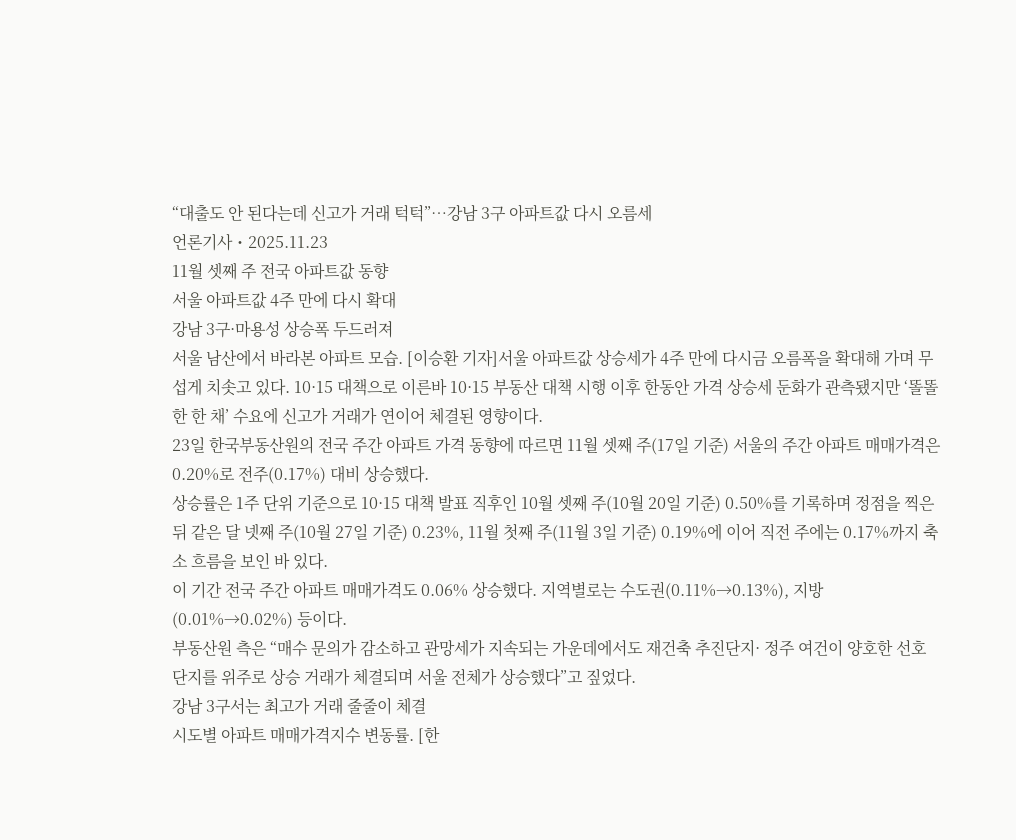“대출도 안 된다는데 신고가 거래 턱턱”…강남 3구 아파트값 다시 오름세
언론기사・2025.11.23
11월 셋째 주 전국 아파트값 동향
서울 아파트값 4주 만에 다시 확대
강남 3구·마용성 상승폭 두드러져
서울 남산에서 바라본 아파트 모습. [이승환 기자]서울 아파트값 상승세가 4주 만에 다시금 오름폭을 확대해 가며 무섭게 치솟고 있다. 10·15 대책으로 이른바 10·15 부동산 대책 시행 이후 한동안 가격 상승세 둔화가 관측됐지만 ‘똘똘한 한 채’ 수요에 신고가 거래가 연이어 체결된 영향이다.
23일 한국부동산원의 전국 주간 아파트 가격 동향에 따르면 11월 셋째 주(17일 기준) 서울의 주간 아파트 매매가격은 0.20%로 전주(0.17%) 대비 상승했다.
상승률은 1주 단위 기준으로 10·15 대책 발표 직후인 10월 셋째 주(10월 20일 기준) 0.50%를 기록하며 정점을 찍은 뒤 같은 달 넷째 주(10월 27일 기준) 0.23%, 11월 첫째 주(11월 3일 기준) 0.19%에 이어 직전 주에는 0.17%까지 축소 흐름을 보인 바 있다.
이 기간 전국 주간 아파트 매매가격도 0.06% 상승했다. 지역별로는 수도권(0.11%→0.13%), 지방(0.01%→0.02%) 등이다.
부동산원 측은 “매수 문의가 감소하고 관망세가 지속되는 가운데에서도 재건축 추진단지· 정주 여건이 양호한 선호 단지를 위주로 상승 거래가 체결되며 서울 전체가 상승했다”고 짚었다.
강남 3구서는 최고가 거래 줄줄이 체결
시도별 아파트 매매가격지수 변동률. [한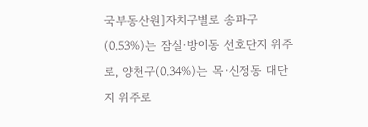국부동산원]자치구별로 송파구(0.53%)는 잠실·방이동 선호단지 위주로, 양천구(0.34%)는 목·신정동 대단지 위주로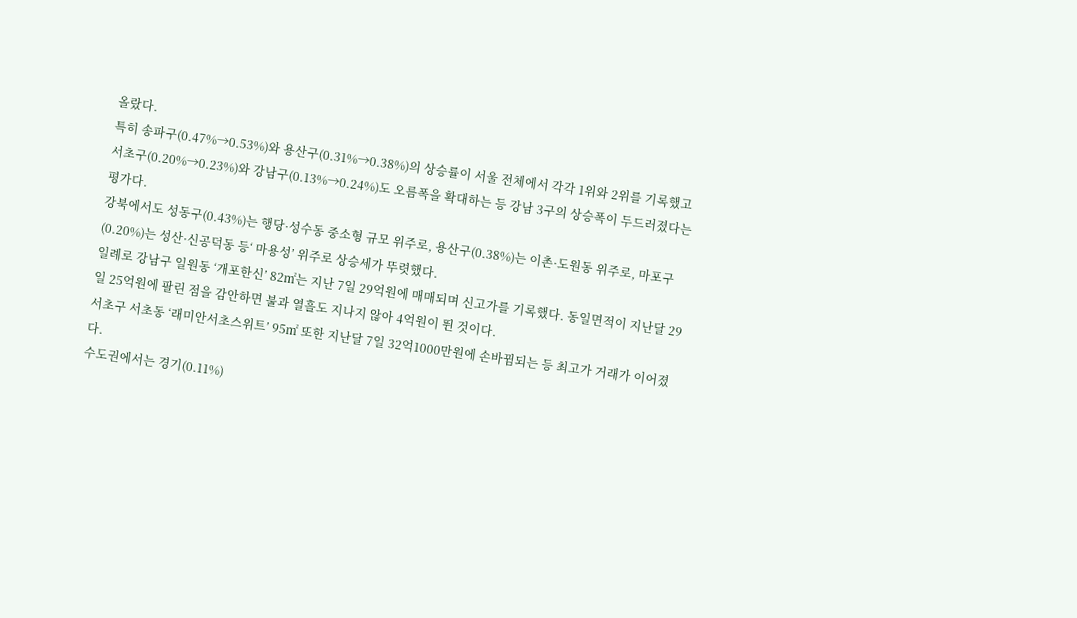올랐다.
특히 송파구(0.47%→0.53%)와 용산구(0.31%→0.38%)의 상승률이 서울 전체에서 각각 1위와 2위를 기록했고 서초구(0.20%→0.23%)와 강남구(0.13%→0.24%)도 오름폭을 확대하는 등 강남 3구의 상승폭이 두드러졌다는 평가다.
강북에서도 성동구(0.43%)는 행당·성수동 중소형 규모 위주로, 용산구(0.38%)는 이촌·도원동 위주로, 마포구(0.20%)는 성산·신공덕동 등‘ 마용성’ 위주로 상승세가 뚜렷했다.
일례로 강남구 일원동 ‘개포한신’ 82㎡는 지난 7일 29억원에 매매되며 신고가를 기록했다. 동일면적이 지난달 29일 25억원에 팔린 점을 감안하면 불과 열흘도 지나지 않아 4억원이 뛴 것이다.
서초구 서초동 ‘래미안서초스위트’ 95㎡ 또한 지난달 7일 32억1000만원에 손바뀜되는 등 최고가 거래가 이어졌다.
수도권에서는 경기(0.11%)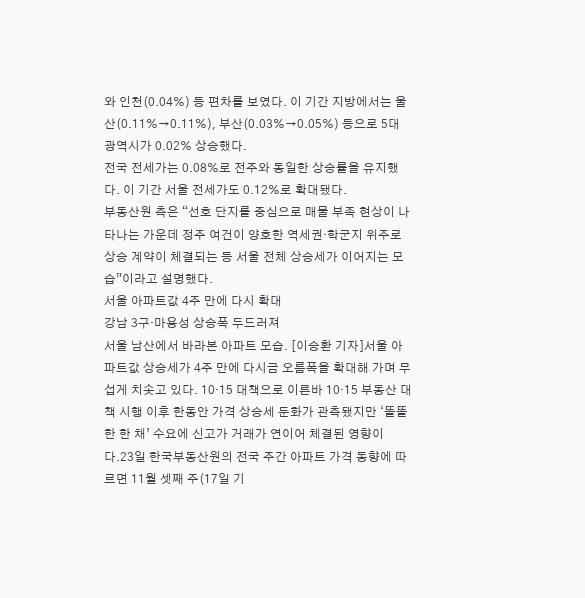와 인천(0.04%) 등 편차를 보였다. 이 기간 지방에서는 울산(0.11%→0.11%), 부산(0.03%→0.05%) 등으로 5대 광역시가 0.02% 상승했다.
전국 전세가는 0.08%로 전주와 동일한 상승률을 유지했다. 이 기간 서울 전세가도 0.12%로 확대됐다.
부동산원 측은 “선호 단지를 중심으로 매물 부족 현상이 나타나는 가운데 정주 여건이 양호한 역세권·학군지 위주로 상승 계약이 체결되는 등 서울 전체 상승세가 이어지는 모습”이라고 설명했다.
서울 아파트값 4주 만에 다시 확대
강남 3구·마용성 상승폭 두드러져
서울 남산에서 바라본 아파트 모습. [이승환 기자]서울 아파트값 상승세가 4주 만에 다시금 오름폭을 확대해 가며 무섭게 치솟고 있다. 10·15 대책으로 이른바 10·15 부동산 대책 시행 이후 한동안 가격 상승세 둔화가 관측됐지만 ‘똘똘한 한 채’ 수요에 신고가 거래가 연이어 체결된 영향이다.23일 한국부동산원의 전국 주간 아파트 가격 동향에 따르면 11월 셋째 주(17일 기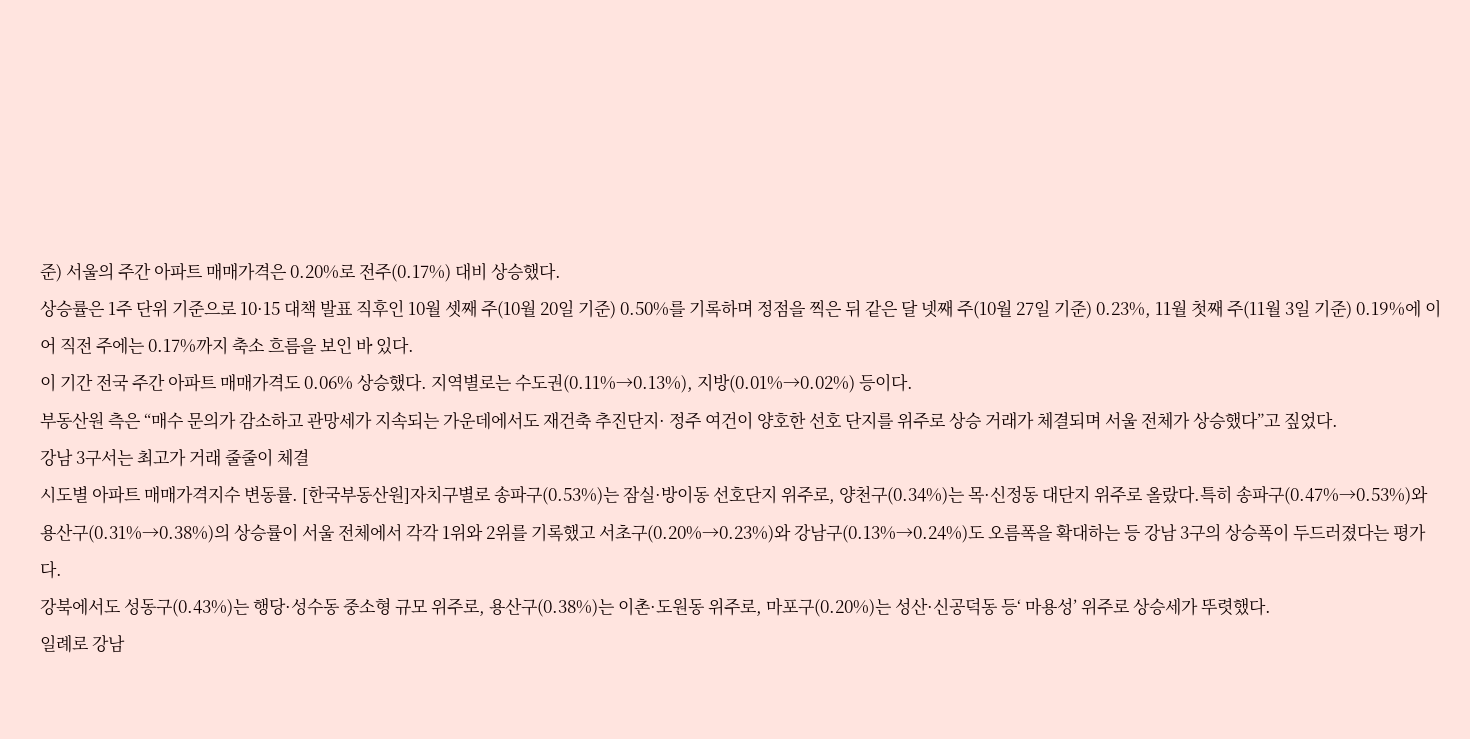준) 서울의 주간 아파트 매매가격은 0.20%로 전주(0.17%) 대비 상승했다.
상승률은 1주 단위 기준으로 10·15 대책 발표 직후인 10월 셋째 주(10월 20일 기준) 0.50%를 기록하며 정점을 찍은 뒤 같은 달 넷째 주(10월 27일 기준) 0.23%, 11월 첫째 주(11월 3일 기준) 0.19%에 이어 직전 주에는 0.17%까지 축소 흐름을 보인 바 있다.
이 기간 전국 주간 아파트 매매가격도 0.06% 상승했다. 지역별로는 수도권(0.11%→0.13%), 지방(0.01%→0.02%) 등이다.
부동산원 측은 “매수 문의가 감소하고 관망세가 지속되는 가운데에서도 재건축 추진단지· 정주 여건이 양호한 선호 단지를 위주로 상승 거래가 체결되며 서울 전체가 상승했다”고 짚었다.
강남 3구서는 최고가 거래 줄줄이 체결
시도별 아파트 매매가격지수 변동률. [한국부동산원]자치구별로 송파구(0.53%)는 잠실·방이동 선호단지 위주로, 양천구(0.34%)는 목·신정동 대단지 위주로 올랐다.특히 송파구(0.47%→0.53%)와 용산구(0.31%→0.38%)의 상승률이 서울 전체에서 각각 1위와 2위를 기록했고 서초구(0.20%→0.23%)와 강남구(0.13%→0.24%)도 오름폭을 확대하는 등 강남 3구의 상승폭이 두드러졌다는 평가다.
강북에서도 성동구(0.43%)는 행당·성수동 중소형 규모 위주로, 용산구(0.38%)는 이촌·도원동 위주로, 마포구(0.20%)는 성산·신공덕동 등‘ 마용성’ 위주로 상승세가 뚜렷했다.
일례로 강남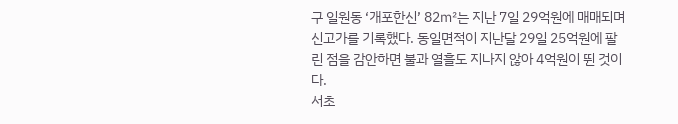구 일원동 ‘개포한신’ 82㎡는 지난 7일 29억원에 매매되며 신고가를 기록했다. 동일면적이 지난달 29일 25억원에 팔린 점을 감안하면 불과 열흘도 지나지 않아 4억원이 뛴 것이다.
서초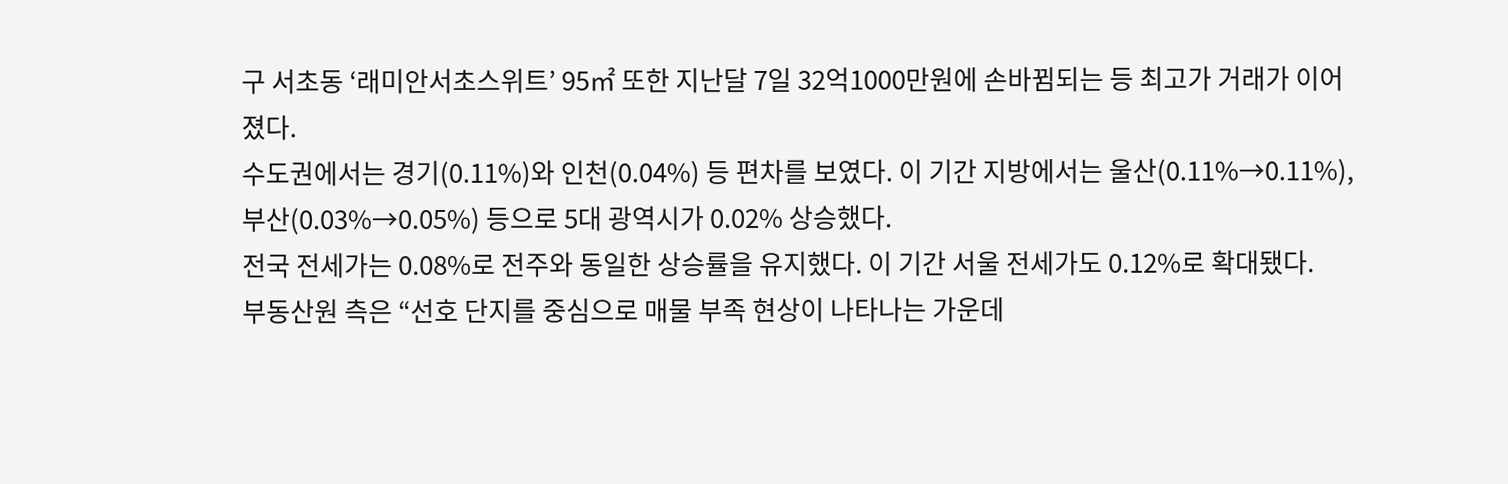구 서초동 ‘래미안서초스위트’ 95㎡ 또한 지난달 7일 32억1000만원에 손바뀜되는 등 최고가 거래가 이어졌다.
수도권에서는 경기(0.11%)와 인천(0.04%) 등 편차를 보였다. 이 기간 지방에서는 울산(0.11%→0.11%), 부산(0.03%→0.05%) 등으로 5대 광역시가 0.02% 상승했다.
전국 전세가는 0.08%로 전주와 동일한 상승률을 유지했다. 이 기간 서울 전세가도 0.12%로 확대됐다.
부동산원 측은 “선호 단지를 중심으로 매물 부족 현상이 나타나는 가운데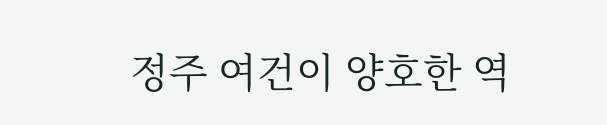정주 여건이 양호한 역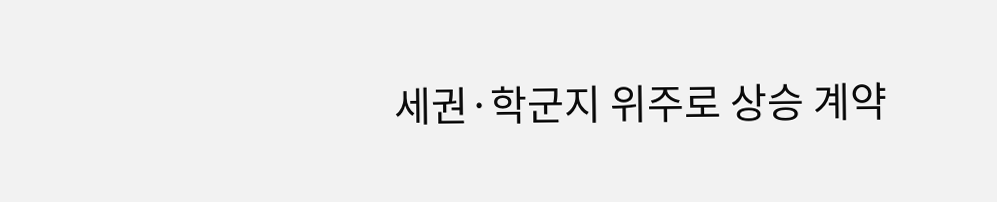세권·학군지 위주로 상승 계약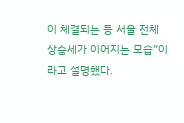이 체결되는 등 서울 전체 상승세가 이어지는 모습”이라고 설명했다.